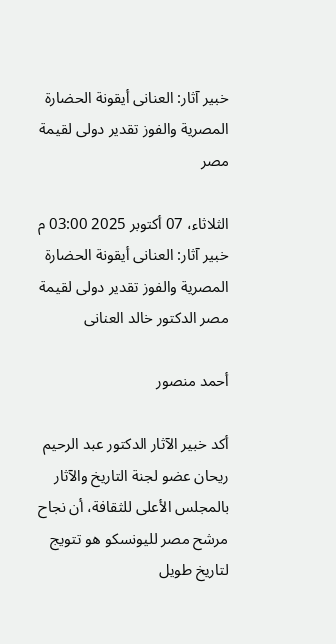خبير آثار: العنانى أيقونة الحضارة المصرية والفوز تقدير دولى لقيمة مصر

الثلاثاء، 07 أكتوبر 2025 03:00 م
خبير آثار: العنانى أيقونة الحضارة المصرية والفوز تقدير دولى لقيمة مصر الدكتور خالد العنانى

أحمد منصور

أكد خبير الآثار الدكتور عبد الرحيم ريحان عضو لجنة التاريخ والآثار بالمجلس الأعلى للثقافة، أن نجاح مرشح مصر لليونسكو هو تتويج لتاريخ طويل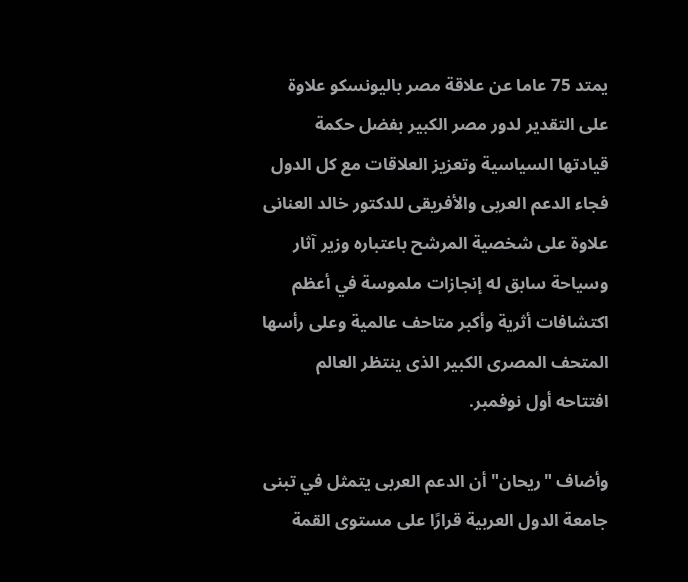يمتد 75 عاما عن علاقة مصر باليونسكو علاوة على التقدير لدور مصر الكبير بفضل حكمة قيادتها السياسية وتعزيز العلاقات مع كل الدول فجاء الدعم العربى والأفريقى للدكتور خالد العنانى علاوة على شخصية المرشح باعتباره وزير آثار وسياحة سابق له إنجازات ملموسة في أعظم اكتشافات أثرية وأكبر متاحف عالمية وعلى رأسها المتحف المصرى الكبير الذى ينتظر العالم افتتاحه أول نوفمبر.

وأضاف "ريحان" أن الدعم العربى يتمثل في تبنى جامعة الدول العربية قرارًا على مستوى القمة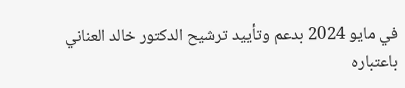في مايو 2024 بدعم وتأييد ترشيح الدكتور خالد العناني باعتباره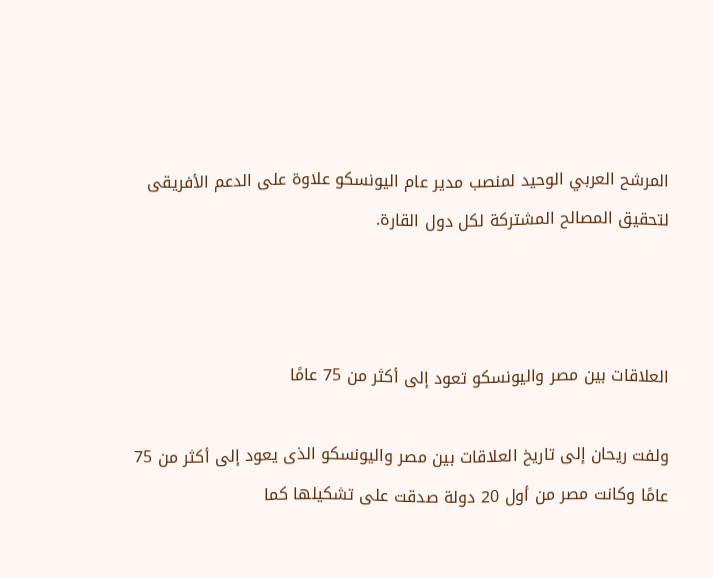المرشح العربي الوحيد لمنصب مدير عام اليونسكو علاوة على الدعم الأفريقى لتحقيق المصالح المشتركة لكل دول القارة.



العلاقات بين مصر واليونسكو تعود إلى أكثر من 75 عامًا

ولفت ريحان إلى تاريخ العلاقات بين مصر واليونسكو الذى يعود إلى أكثر من 75 عامًا وكانت مصر من أول 20 دولة صدقت على تشكيلها كما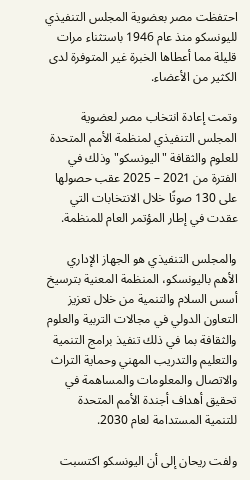احتفظت مصر بعضوية المجلس التنفيذي لليونسكو منذ عام 1946 باستثناء مرات قليلة مما أعطاها الخبرة غير المتوفرة لدى الكثير من الأعضاء.

وتمت إعادة انتخاب مصر لعضوية المجلس التنفيذي لمنظمة الأمم المتحدة للعلوم والثقافة "اليونسكو" وذلك في الفترة من 2021 – 2025 عقب حصولها على 130 صوتًا خلال الانتخابات التي عقدت في إطار المؤتمر العام للمنظمة.

والمجلس التنفيذي هو الجهاز الإداري الأهم باليونسكو، المنظمة المعنية بترسيخ أسس السلام والتنمية من خلال تعزيز التعاون الدولي في مجالات التربية والعلوم والثقافة بما في ذلك تنفيذ برامج التنمية والتعليم والتدريب المهني وحماية التراث والاتصال والمعلومات والمساهمة في تحقيق أهداف أجندة الأمم المتحدة للتنمية المستدامة لعام 2030.

ولفت ريحان إلى أن اليونسكو اكتسبت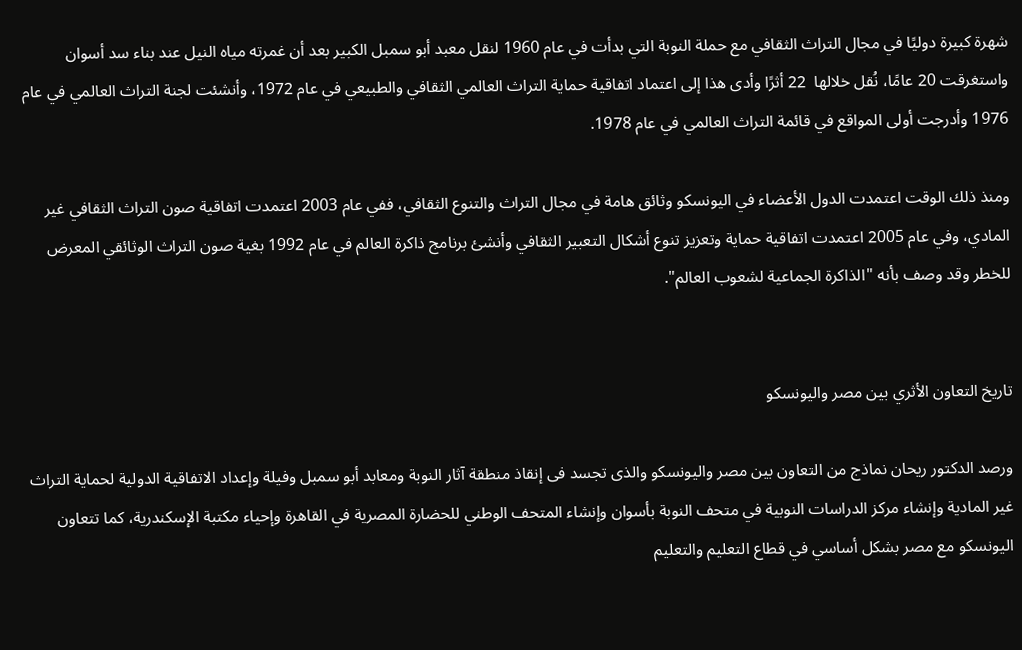شهرة كبيرة دوليًا في مجال التراث الثقافي مع حملة النوبة التي بدأت في عام 1960 لنقل معبد أبو سمبل الكبير بعد أن غمرته مياه النيل عند بناء سد أسوان واستغرقت 20 عامًا، نُقل خلالها  22 أثرًا وأدى هذا إلى اعتماد اتفاقية حماية التراث العالمي الثقافي والطبيعي في عام 1972، وأنشئت لجنة التراث العالمي في عام 1976 وأدرجت أولى المواقع في قائمة التراث العالمي في عام 1978.

ومنذ ذلك الوقت اعتمدت الدول الأعضاء في اليونسكو وثائق هامة في مجال التراث والتنوع الثقافي، ففي عام 2003 اعتمدت اتفاقية صون التراث الثقافي غير المادي، وفي عام 2005 اعتمدت اتفاقية حماية وتعزيز تنوع أشكال التعبير الثقافي وأنشئ برنامج ذاكرة العالم في عام 1992 بغية صون التراث الوثائقي المعرض للخطر وقد وصف بأنه "الذاكرة الجماعية لشعوب العالم".


تاريخ التعاون الأثري بين مصر واليونسكو

ورصد الدكتور ريحان نماذج من التعاون بين مصر واليونسكو والذى تجسد فى إنقاذ منطقة آثار النوبة ومعابد أبو سمبل وفيلة وإعداد الاتفاقية الدولية لحماية التراث غير المادية وإنشاء مركز الدراسات النوبية في متحف النوبة بأسوان وإنشاء المتحف الوطني للحضارة المصرية في القاهرة وإحياء مكتبة الإسكندرية، كما تتعاون اليونسكو مع مصر بشكل أساسي في قطاع التعليم والتعليم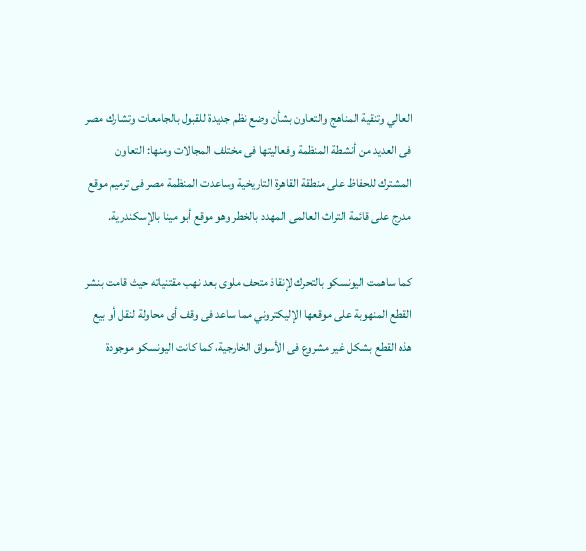العالي وتنقية المناهج والتعاون بشأن وضع نظم جديدة للقبول بالجامعات وتشارك مصر فى العديد من أنشطة المنظمة وفعاليتها فى مختلف المجالات ومنها: التعاون المشترك للحفاظ على منطقة القاهرة التاريخية وساعدت المنظمة مصر فى ترميم موقع مدرج على قائمة التراث العالمى المهدد بالخطر وهو موقع أبو مينا بالإسكندرية.

كما ساهمت اليونسكو بالتحرك لإنقاذ متحف ملوى بعد نهب مقتنياته حيث قامت بنشر القطع المنهوبة على موقعها الإليكتروني مما ساعد فى وقف أى محاولة لنقل أو بيع هذه القطع بشكل غير مشروع فى الأسواق الخارجية، كما كانت اليونسكو موجودة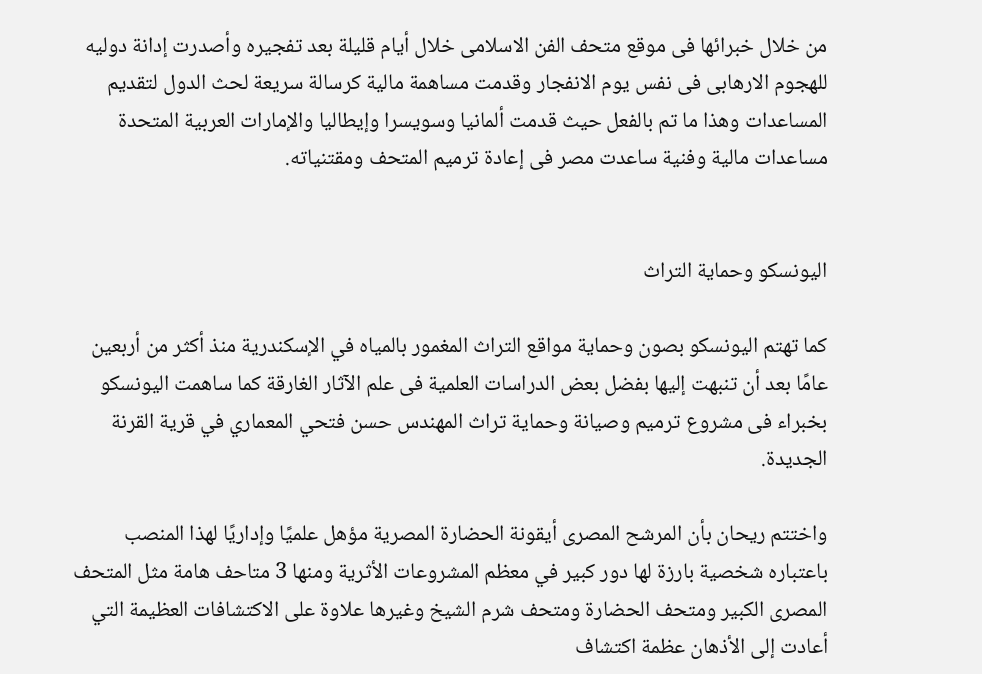من خلال خبرائها فى موقع متحف الفن الاسلامى خلال أيام قليلة بعد تفجيره وأصدرت إدانة دوليه للهجوم الارهابى فى نفس يوم الانفجار وقدمت مساهمة مالية كرسالة سريعة لحث الدول لتقديم المساعدات وهذا ما تم بالفعل حيث قدمت ألمانيا وسويسرا وإيطاليا والإمارات العربية المتحدة مساعدات مالية وفنية ساعدت مصر فى إعادة ترميم المتحف ومقتنياته.


اليونسكو وحماية التراث

كما تهتم اليونسكو بصون وحماية مواقع التراث المغمور بالمياه في الإسكندرية منذ أكثر من أربعين عامًا بعد أن تنبهت إليها بفضل بعض الدراسات العلمية فى علم الآثار الغارقة كما ساهمت اليونسكو بخبراء فى مشروع ترميم وصيانة وحماية تراث المهندس حسن فتحي المعماري في قرية القرنة الجديدة.

واختتم ريحان بأن المرشح المصرى أيقونة الحضارة المصرية مؤهل علميًا وإداريًا لهذا المنصب باعتباره شخصية بارزة لها دور كبير في معظم المشروعات الأثرية ومنها 3 متاحف هامة مثل المتحف المصرى الكبير ومتحف الحضارة ومتحف شرم الشيخ وغيرها علاوة على الاكتشافات العظيمة التي أعادت إلى الأذهان عظمة اكتشاف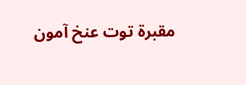مقبرة توت عنخ آمون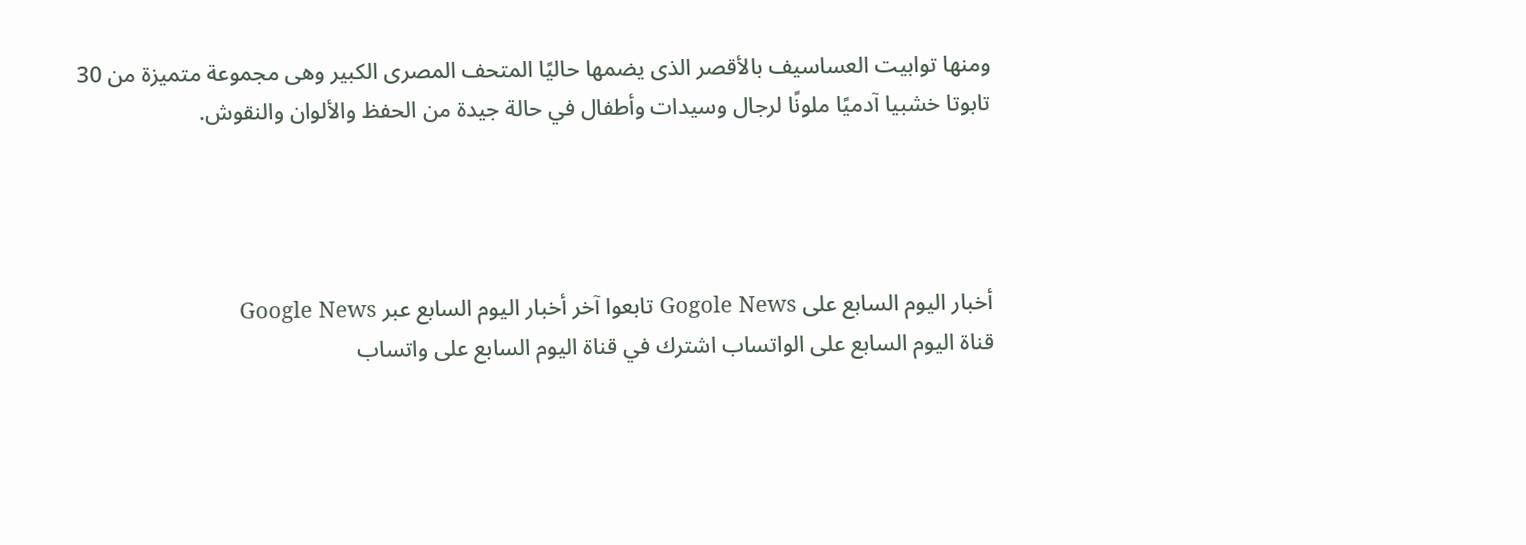ومنها توابيت العساسيف بالأقصر الذى يضمها حاليًا المتحف المصرى الكبير وهى مجموعة متميزة من 30 تابوتا خشبيا آدميًا ملونًا لرجال وسيدات وأطفال في حالة جيدة من الحفظ والألوان والنقوش.




أخبار اليوم السابع على Gogole News تابعوا آخر أخبار اليوم السابع عبر Google News
قناة اليوم السابع على الواتساب اشترك في قناة اليوم السابع على واتساب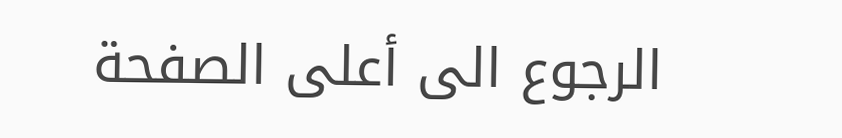الرجوع الى أعلى الصفحة